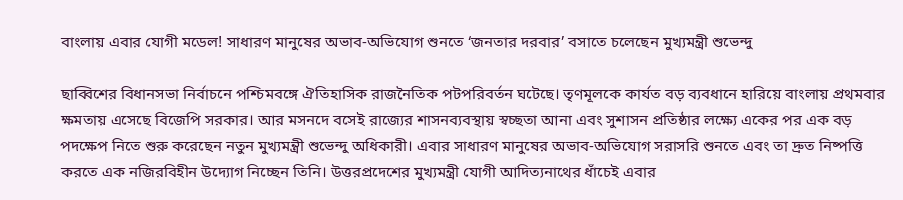বাংলায় এবার যোগী মডেল! সাধারণ মানুষের অভাব-অভিযোগ শুনতে ‘জনতার দরবার’ বসাতে চলেছেন মুখ্যমন্ত্রী শুভেন্দু

ছাব্বিশের বিধানসভা নির্বাচনে পশ্চিমবঙ্গে ঐতিহাসিক রাজনৈতিক পটপরিবর্তন ঘটেছে। তৃণমূলকে কার্যত বড় ব্যবধানে হারিয়ে বাংলায় প্রথমবার ক্ষমতায় এসেছে বিজেপি সরকার। আর মসনদে বসেই রাজ্যের শাসনব্যবস্থায় স্বচ্ছতা আনা এবং সুশাসন প্রতিষ্ঠার লক্ষ্যে একের পর এক বড় পদক্ষেপ নিতে শুরু করেছেন নতুন মুখ্যমন্ত্রী শুভেন্দু অধিকারী। এবার সাধারণ মানুষের অভাব-অভিযোগ সরাসরি শুনতে এবং তা দ্রুত নিষ্পত্তি করতে এক নজিরবিহীন উদ্যোগ নিচ্ছেন তিনি। উত্তরপ্রদেশের মুখ্যমন্ত্রী যোগী আদিত্যনাথের ধাঁচেই এবার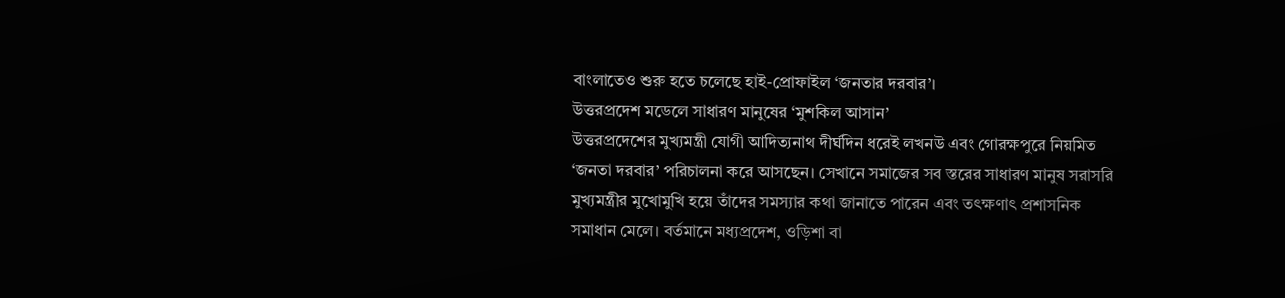বাংলাতেও শুরু হতে চলেছে হাই-প্রোফাইল ‘জনতার দরবার’।
উত্তরপ্রদেশ মডেলে সাধারণ মানুষের ‘মুশকিল আসান’
উত্তরপ্রদেশের মুখ্যমন্ত্রী যোগী আদিত্যনাথ দীর্ঘদিন ধরেই লখনউ এবং গোরক্ষপুরে নিয়মিত ‘জনতা দরবার’ পরিচালনা করে আসছেন। সেখানে সমাজের সব স্তরের সাধারণ মানুষ সরাসরি মুখ্যমন্ত্রীর মুখোমুখি হয়ে তাঁদের সমস্যার কথা জানাতে পারেন এবং তৎক্ষণাৎ প্রশাসনিক সমাধান মেলে। বর্তমানে মধ্যপ্রদেশ, ওড়িশা বা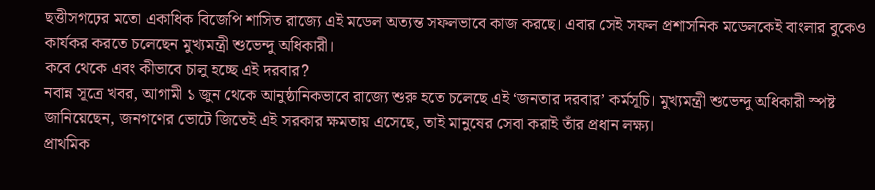ছত্তীসগঢ়ের মতো একাধিক বিজেপি শাসিত রাজ্যে এই মডেল অত্যন্ত সফলভাবে কাজ করছে। এবার সেই সফল প্রশাসনিক মডেলকেই বাংলার বুকেও কার্যকর করতে চলেছেন মুখ্যমন্ত্রী শুভেন্দু অধিকারী।
কবে থেকে এবং কীভাবে চালু হচ্ছে এই দরবার?
নবান্ন সূত্রে খবর, আগামী ১ জুন থেকে আনুষ্ঠানিকভাবে রাজ্যে শুরু হতে চলেছে এই ‘জনতার দরবার’ কর্মসূচি। মুখ্যমন্ত্রী শুভেন্দু অধিকারী স্পষ্ট জানিয়েছেন, জনগণের ভোটে জিতেই এই সরকার ক্ষমতায় এসেছে, তাই মানুষের সেবা করাই তাঁর প্রধান লক্ষ্য।
প্রাথমিক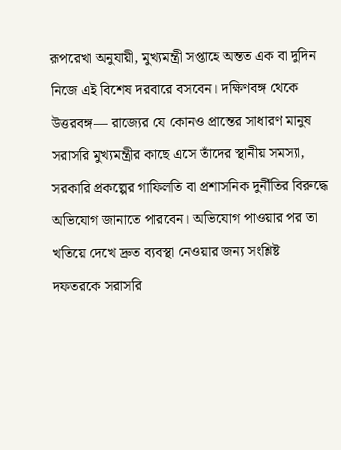রূপরেখা অনুযায়ী, মুখ্যমন্ত্রী সপ্তাহে অন্তত এক বা দুদিন নিজে এই বিশেষ দরবারে বসবেন। দক্ষিণবঙ্গ থেকে উত্তরবঙ্গ— রাজ্যের যে কোনও প্রান্তের সাধারণ মানুষ সরাসরি মুখ্যমন্ত্রীর কাছে এসে তাঁদের স্থানীয় সমস্যা, সরকারি প্রকল্পের গাফিলতি বা প্রশাসনিক দুর্নীতির বিরুদ্ধে অভিযোগ জানাতে পারবেন। অভিযোগ পাওয়ার পর তা খতিয়ে দেখে দ্রুত ব্যবস্থা নেওয়ার জন্য সংশ্লিষ্ট দফতরকে সরাসরি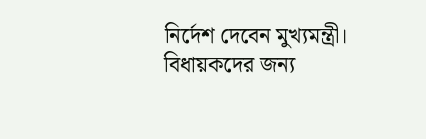নির্দেশ দেবেন মুখ্যমন্ত্রী।
বিধায়কদের জন্য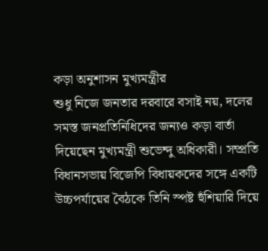কড়া অনুশাসন মুখ্যমন্ত্রীর
শুধু নিজে জনতার দরবারে বসাই নয়, দলের সমস্ত জনপ্রতিনিধিদের জন্যও কড়া বার্তা দিয়েছেন মুখ্যমন্ত্রী শুভেন্দু অধিকারী। সম্প্রতি বিধানসভায় বিজেপি বিধায়কদের সঙ্গে একটি উচ্চপর্যায়ের বৈঠকে তিনি স্পষ্ট হুঁশিয়ারি দিয়ে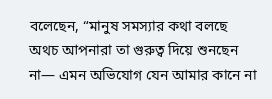বলেছেন, “মানুষ সমস্যার কথা বলছে অথচ আপনারা তা গুরুত্ব দিয়ে শুনছেন না— এমন অভিযোগ যেন আমার কানে না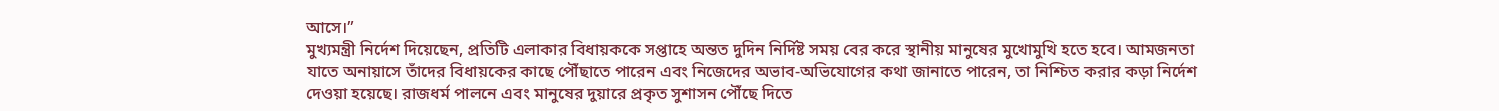আসে।”
মুখ্যমন্ত্রী নির্দেশ দিয়েছেন, প্রতিটি এলাকার বিধায়ককে সপ্তাহে অন্তত দুদিন নির্দিষ্ট সময় বের করে স্থানীয় মানুষের মুখোমুখি হতে হবে। আমজনতা যাতে অনায়াসে তাঁদের বিধায়কের কাছে পৌঁছাতে পারেন এবং নিজেদের অভাব-অভিযোগের কথা জানাতে পারেন, তা নিশ্চিত করার কড়া নির্দেশ দেওয়া হয়েছে। রাজধর্ম পালনে এবং মানুষের দুয়ারে প্রকৃত সুশাসন পৌঁছে দিতে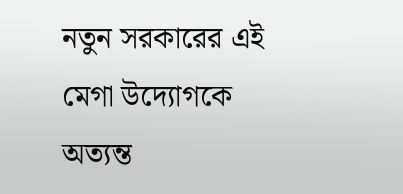নতুন সরকারের এই মেগা উদ্যোগকে অত্যন্ত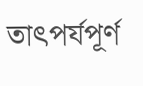তাৎপর্যপূর্ণ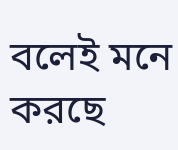বলেই মনে করছে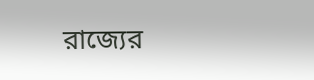রাজ্যের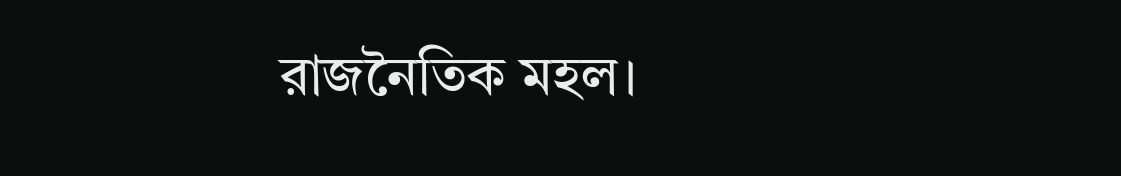রাজনৈতিক মহল।